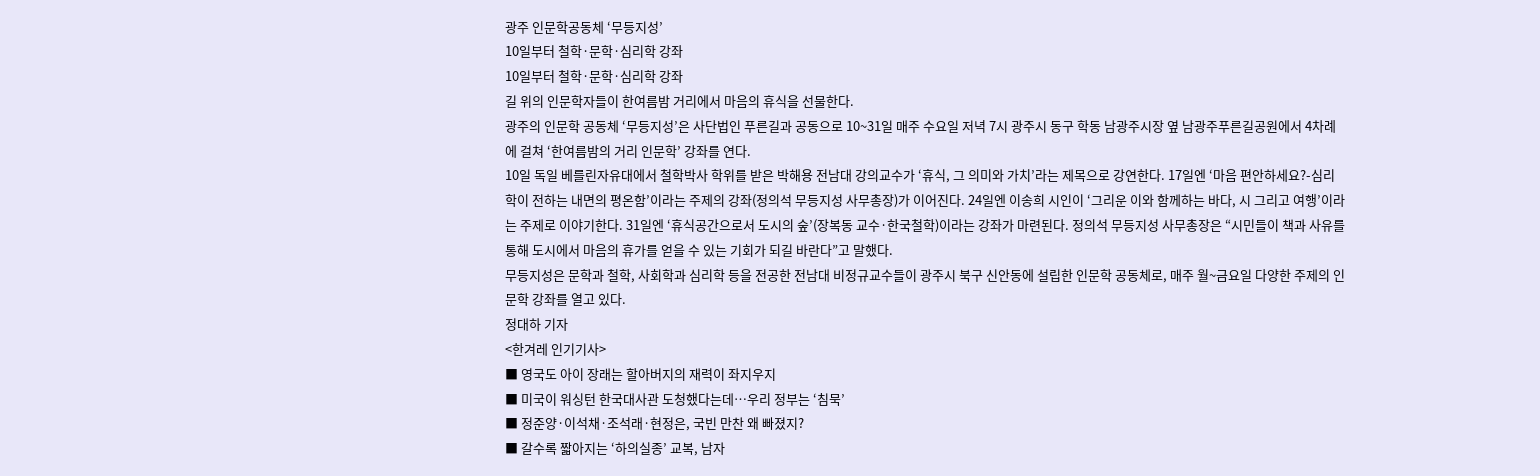광주 인문학공동체 ‘무등지성’
10일부터 철학·문학·심리학 강좌
10일부터 철학·문학·심리학 강좌
길 위의 인문학자들이 한여름밤 거리에서 마음의 휴식을 선물한다.
광주의 인문학 공동체 ‘무등지성’은 사단법인 푸른길과 공동으로 10~31일 매주 수요일 저녁 7시 광주시 동구 학동 남광주시장 옆 남광주푸른길공원에서 4차례에 걸쳐 ‘한여름밤의 거리 인문학’ 강좌를 연다.
10일 독일 베를린자유대에서 철학박사 학위를 받은 박해용 전남대 강의교수가 ‘휴식, 그 의미와 가치’라는 제목으로 강연한다. 17일엔 ‘마음 편안하세요?-심리학이 전하는 내면의 평온함’이라는 주제의 강좌(정의석 무등지성 사무총장)가 이어진다. 24일엔 이송희 시인이 ‘그리운 이와 함께하는 바다, 시 그리고 여행’이라는 주제로 이야기한다. 31일엔 ‘휴식공간으로서 도시의 숲’(장복동 교수·한국철학)이라는 강좌가 마련된다. 정의석 무등지성 사무총장은 “시민들이 책과 사유를 통해 도시에서 마음의 휴가를 얻을 수 있는 기회가 되길 바란다”고 말했다.
무등지성은 문학과 철학, 사회학과 심리학 등을 전공한 전남대 비정규교수들이 광주시 북구 신안동에 설립한 인문학 공동체로, 매주 월~금요일 다양한 주제의 인문학 강좌를 열고 있다.
정대하 기자
<한겨레 인기기사>
■ 영국도 아이 장래는 할아버지의 재력이 좌지우지
■ 미국이 워싱턴 한국대사관 도청했다는데…우리 정부는 ‘침묵’
■ 정준양·이석채·조석래·현정은, 국빈 만찬 왜 빠졌지?
■ 갈수록 짧아지는 ‘하의실종’ 교복, 남자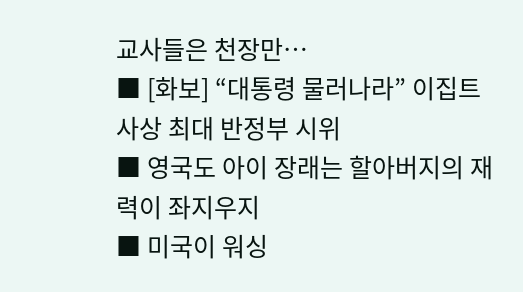교사들은 천장만…
■ [화보] “대통령 물러나라” 이집트 사상 최대 반정부 시위
■ 영국도 아이 장래는 할아버지의 재력이 좌지우지
■ 미국이 워싱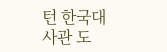턴 한국대사관 도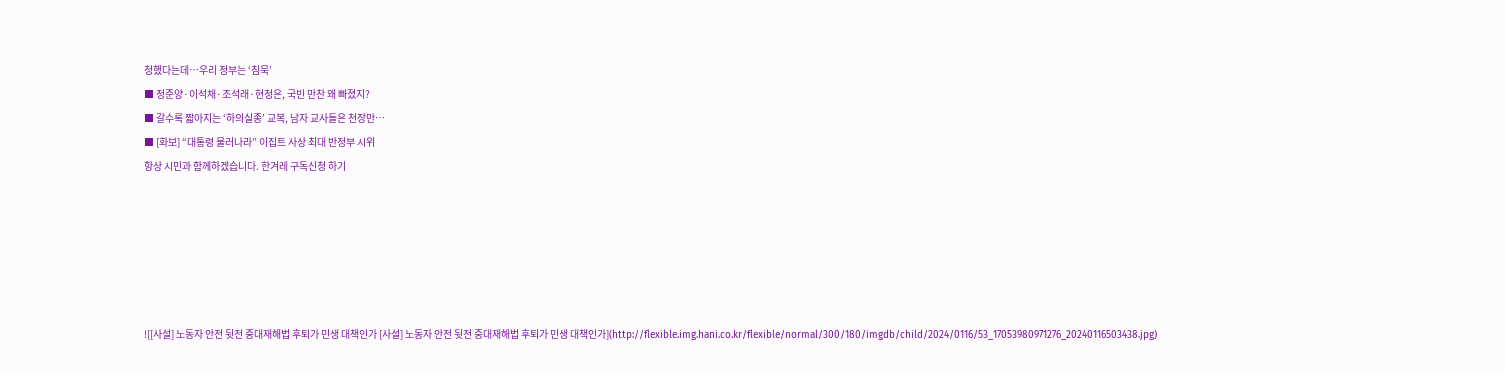청했다는데…우리 정부는 ‘침묵’
■ 정준양·이석채·조석래·현정은, 국빈 만찬 왜 빠졌지?
■ 갈수록 짧아지는 ‘하의실종’ 교복, 남자 교사들은 천장만…
■ [화보] “대통령 물러나라” 이집트 사상 최대 반정부 시위
항상 시민과 함께하겠습니다. 한겨레 구독신청 하기






![[사설] 노동자 안전 뒷전 중대재해법 후퇴가 민생 대책인가 [사설] 노동자 안전 뒷전 중대재해법 후퇴가 민생 대책인가](http://flexible.img.hani.co.kr/flexible/normal/300/180/imgdb/child/2024/0116/53_17053980971276_20240116503438.jpg)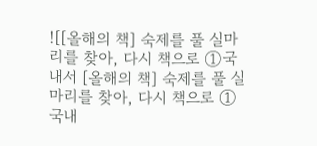![[올해의 책] 숙제를 풀 실마리를 찾아, 다시 책으로 ①국내서 [올해의 책] 숙제를 풀 실마리를 찾아, 다시 책으로 ①국내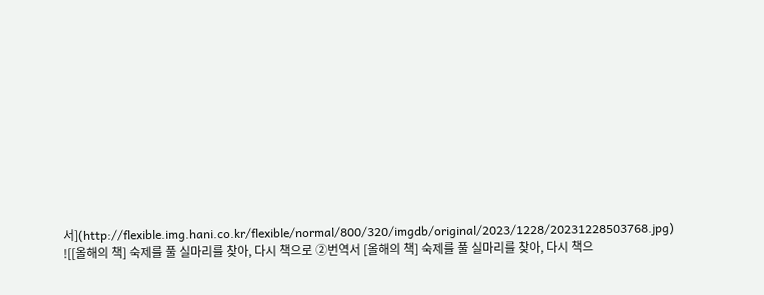서](http://flexible.img.hani.co.kr/flexible/normal/800/320/imgdb/original/2023/1228/20231228503768.jpg)
![[올해의 책] 숙제를 풀 실마리를 찾아, 다시 책으로 ②번역서 [올해의 책] 숙제를 풀 실마리를 찾아, 다시 책으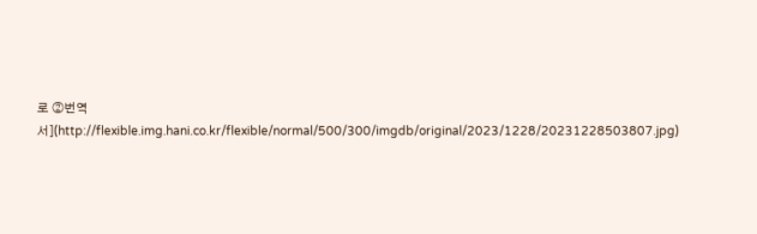로 ②번역서](http://flexible.img.hani.co.kr/flexible/normal/500/300/imgdb/original/2023/1228/20231228503807.jpg)